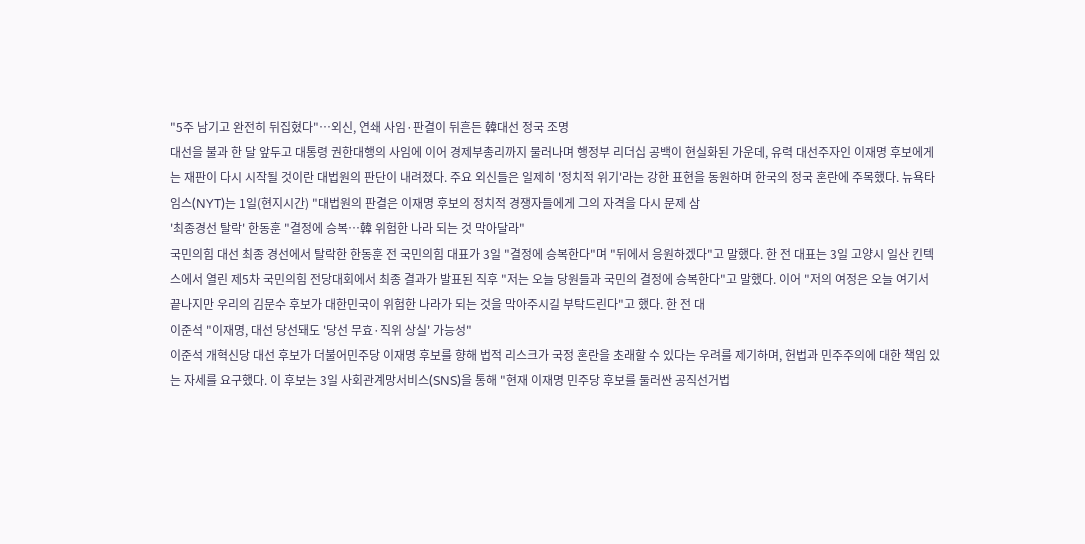"5주 남기고 완전히 뒤집혔다"…외신, 연쇄 사임·판결이 뒤흔든 韓대선 정국 조명
대선을 불과 한 달 앞두고 대통령 권한대행의 사임에 이어 경제부총리까지 물러나며 행정부 리더십 공백이 현실화된 가운데, 유력 대선주자인 이재명 후보에게는 재판이 다시 시작될 것이란 대법원의 판단이 내려졌다. 주요 외신들은 일제히 '정치적 위기'라는 강한 표현을 동원하며 한국의 정국 혼란에 주목했다. 뉴욕타임스(NYT)는 1일(현지시간) "대법원의 판결은 이재명 후보의 정치적 경쟁자들에게 그의 자격을 다시 문제 삼
'최종경선 탈락' 한동훈 "결정에 승복…韓 위험한 나라 되는 것 막아달라"
국민의힘 대선 최종 경선에서 탈락한 한동훈 전 국민의힘 대표가 3일 "결정에 승복한다"며 "뒤에서 응원하겠다"고 말했다. 한 전 대표는 3일 고양시 일산 킨텍스에서 열린 제5차 국민의힘 전당대회에서 최종 결과가 발표된 직후 "저는 오늘 당원들과 국민의 결정에 승복한다"고 말했다. 이어 "저의 여정은 오늘 여기서 끝나지만 우리의 김문수 후보가 대한민국이 위험한 나라가 되는 것을 막아주시길 부탁드린다"고 했다. 한 전 대
이준석 "이재명, 대선 당선돼도 '당선 무효·직위 상실' 가능성"
이준석 개혁신당 대선 후보가 더불어민주당 이재명 후보를 향해 법적 리스크가 국정 혼란을 초래할 수 있다는 우려를 제기하며, 헌법과 민주주의에 대한 책임 있는 자세를 요구했다. 이 후보는 3일 사회관계망서비스(SNS)을 통해 "현재 이재명 민주당 후보를 둘러싼 공직선거법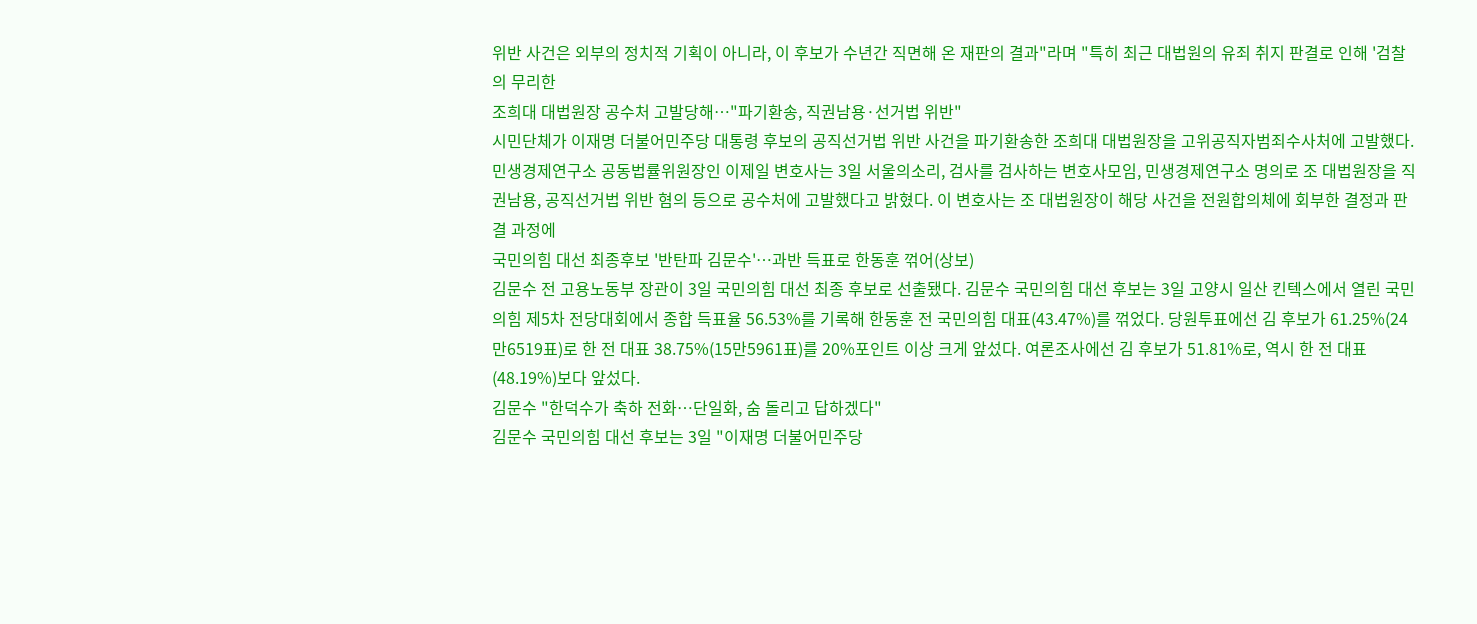위반 사건은 외부의 정치적 기획이 아니라, 이 후보가 수년간 직면해 온 재판의 결과"라며 "특히 최근 대법원의 유죄 취지 판결로 인해 '검찰의 무리한
조희대 대법원장 공수처 고발당해…"파기환송, 직권남용·선거법 위반"
시민단체가 이재명 더불어민주당 대통령 후보의 공직선거법 위반 사건을 파기환송한 조희대 대법원장을 고위공직자범죄수사처에 고발했다. 민생경제연구소 공동법률위원장인 이제일 변호사는 3일 서울의소리, 검사를 검사하는 변호사모임, 민생경제연구소 명의로 조 대법원장을 직권남용, 공직선거법 위반 혐의 등으로 공수처에 고발했다고 밝혔다. 이 변호사는 조 대법원장이 해당 사건을 전원합의체에 회부한 결정과 판결 과정에
국민의힘 대선 최종후보 '반탄파 김문수'…과반 득표로 한동훈 꺾어(상보)
김문수 전 고용노동부 장관이 3일 국민의힘 대선 최종 후보로 선출됐다. 김문수 국민의힘 대선 후보는 3일 고양시 일산 킨텍스에서 열린 국민의힘 제5차 전당대회에서 종합 득표율 56.53%를 기록해 한동훈 전 국민의힘 대표(43.47%)를 꺾었다. 당원투표에선 김 후보가 61.25%(24만6519표)로 한 전 대표 38.75%(15만5961표)를 20%포인트 이상 크게 앞섰다. 여론조사에선 김 후보가 51.81%로, 역시 한 전 대표(48.19%)보다 앞섰다.
김문수 "한덕수가 축하 전화…단일화, 숨 돌리고 답하겠다"
김문수 국민의힘 대선 후보는 3일 "이재명 더불어민주당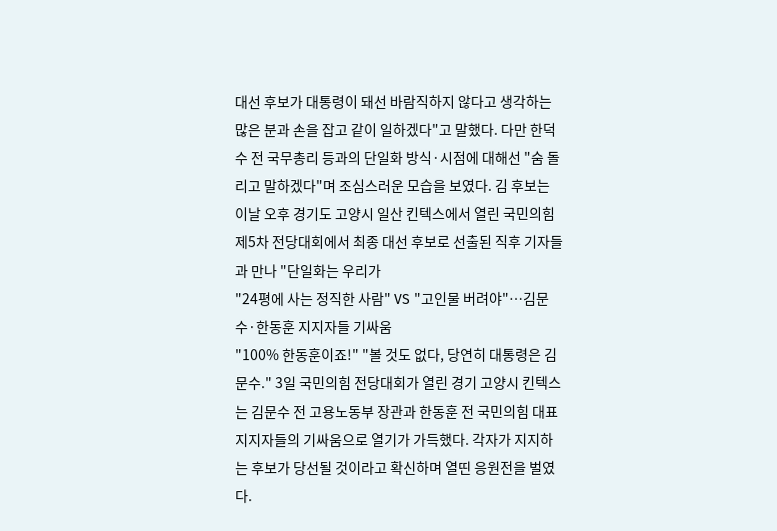대선 후보가 대통령이 돼선 바람직하지 않다고 생각하는 많은 분과 손을 잡고 같이 일하겠다"고 말했다. 다만 한덕수 전 국무총리 등과의 단일화 방식·시점에 대해선 "숨 돌리고 말하겠다"며 조심스러운 모습을 보였다. 김 후보는 이날 오후 경기도 고양시 일산 킨텍스에서 열린 국민의힘 제5차 전당대회에서 최종 대선 후보로 선출된 직후 기자들과 만나 "단일화는 우리가
"24평에 사는 정직한 사람" VS "고인물 버려야"…김문수·한동훈 지지자들 기싸움
"100% 한동훈이죠!" "볼 것도 없다, 당연히 대통령은 김문수." 3일 국민의힘 전당대회가 열린 경기 고양시 킨텍스는 김문수 전 고용노동부 장관과 한동훈 전 국민의힘 대표 지지자들의 기싸움으로 열기가 가득했다. 각자가 지지하는 후보가 당선될 것이라고 확신하며 열띤 응원전을 벌였다.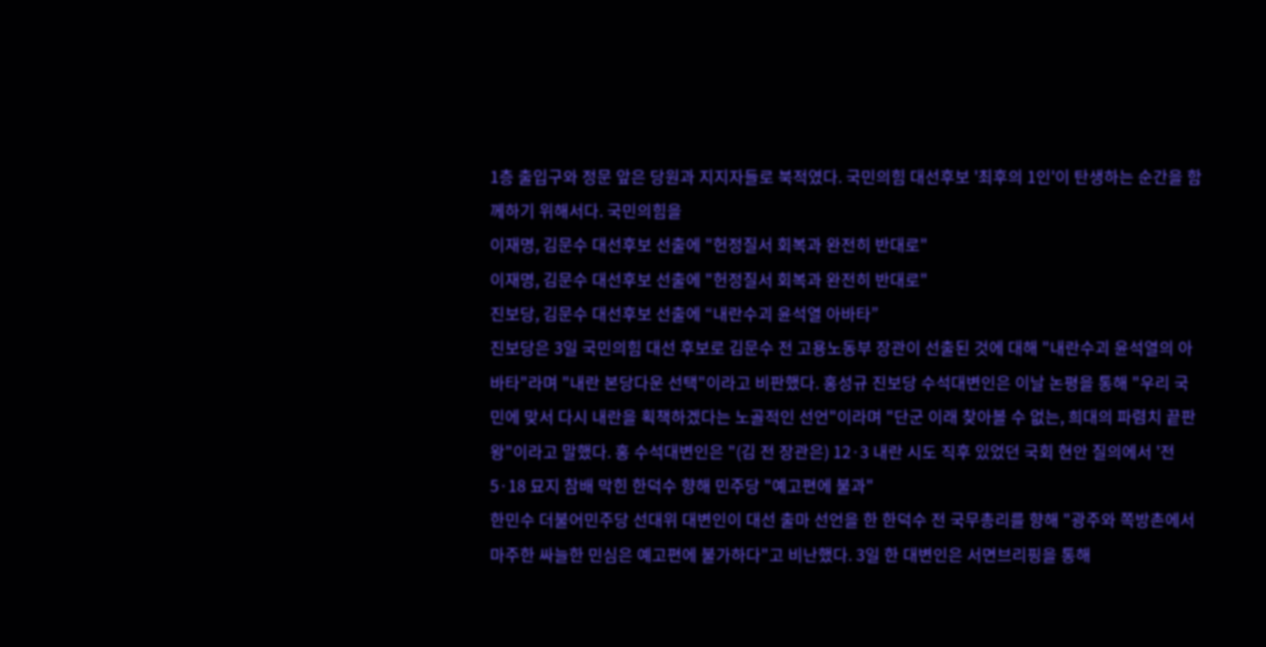1층 출입구와 정문 앞은 당원과 지지자들로 북적였다. 국민의힘 대선후보 '최후의 1인'이 탄생하는 순간을 함께하기 위해서다. 국민의힘을
이재명, 김문수 대선후보 선출에 "헌정질서 회복과 완전히 반대로"
이재명, 김문수 대선후보 선출에 "헌정질서 회복과 완전히 반대로"
진보당, 김문수 대선후보 선출에 “내란수괴 윤석열 아바타”
진보당은 3일 국민의힘 대선 후보로 김문수 전 고용노동부 장관이 선출된 것에 대해 "내란수괴 윤석열의 아바타"라며 "내란 본당다운 선택"이라고 비판했다. 홍성규 진보당 수석대변인은 이날 논평을 통해 "우리 국민에 맞서 다시 내란을 획책하겠다는 노골적인 선언"이라며 "단군 이래 찾아볼 수 없는, 희대의 파렴치 끝판왕"이라고 말했다. 홍 수석대변인은 "(김 전 장관은) 12·3 내란 시도 직후 있었던 국회 현안 질의에서 '전
5·18 묘지 참배 막힌 한덕수 향해 민주당 "예고편에 불과"
한민수 더불어민주당 선대위 대변인이 대선 출마 선언을 한 한덕수 전 국무총리를 향해 "광주와 쪽방촌에서 마주한 싸늘한 민심은 예고편에 불가하다"고 비난했다. 3일 한 대변인은 서면브리핑을 통해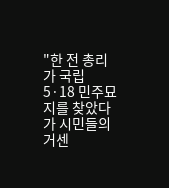"한 전 총리가 국립 5·18 민주묘지를 찾았다가 시민들의 거센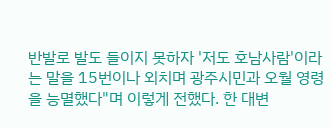반발로 발도 들이지 못하자 '저도 호남사람'이라는 말을 15번이나 외치며 광주시민과 오월 영령을 능멸했다"며 이렇게 전했다. 한 대변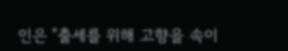인은 "출세를 위해 고향을 속이